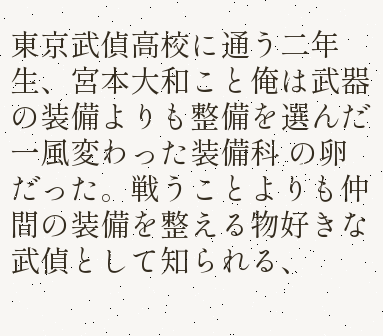東京武偵高校に通う二年生、宮本大和こと俺は武器の装備よりも整備を選んだ一風変わった装備科 の卵だった。戦うことよりも仲間の装備を整える物好きな武偵として知られる、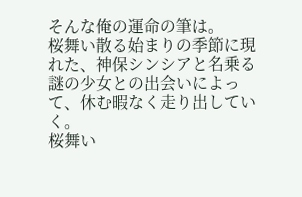そんな俺の運命の筆は。
桜舞い散る始まりの季節に現れた、神保シンシアと名乗る謎の少女との出会いによって、休む暇なく走り出していく。
桜舞い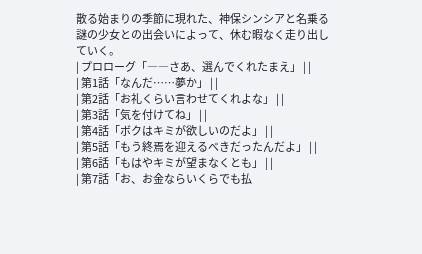散る始まりの季節に現れた、神保シンシアと名乗る謎の少女との出会いによって、休む暇なく走り出していく。
| プロローグ「――さあ、選んでくれたまえ」 | |
| 第1話「なんだ……夢か」 | |
| 第2話「お礼くらい言わせてくれよな」 | |
| 第3話「気を付けてね」 | |
| 第4話「ボクはキミが欲しいのだよ」 | |
| 第5話「もう終焉を迎えるべきだったんだよ」 | |
| 第6話「もはやキミが望まなくとも」 | |
| 第7話「お、お金ならいくらでも払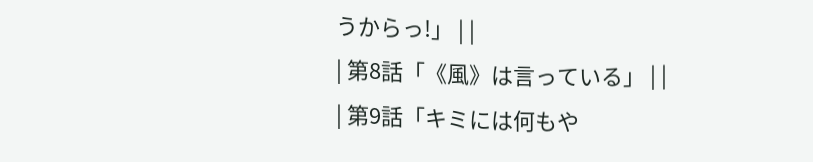うからっ!」 | |
| 第8話「《風》は言っている」 | |
| 第9話「キミには何もや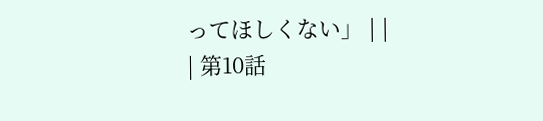ってほしくない」 | |
| 第10話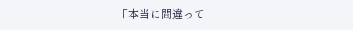「本当に間違って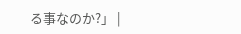る事なのか?」 |